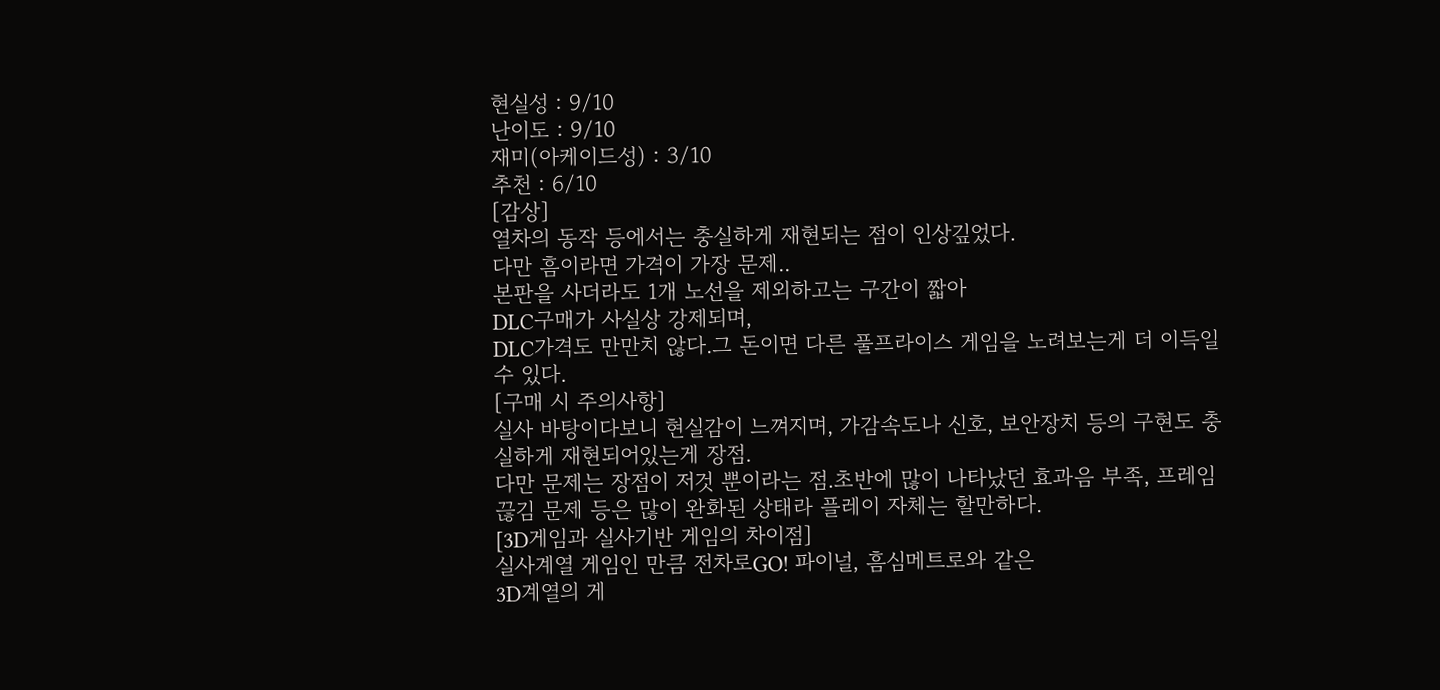현실성 : 9/10
난이도 : 9/10
재미(아케이드성) : 3/10
추천 : 6/10
[감상]
열차의 동작 등에서는 충실하게 재현되는 점이 인상깊었다.
다만 흠이라면 가격이 가장 문제..
본판을 사더라도 1개 노선을 제외하고는 구간이 짧아
DLC구매가 사실상 강제되며,
DLC가격도 만만치 않다.그 돈이면 다른 풀프라이스 게임을 노려보는게 더 이득일수 있다.
[구매 시 주의사항]
실사 바탕이다보니 현실감이 느껴지며, 가감속도나 신호, 보안장치 등의 구현도 충실하게 재현되어있는게 장점.
다만 문제는 장점이 저것 뿐이라는 점.초반에 많이 나타났던 효과음 부족, 프레임 끊김 문제 등은 많이 완화된 상태라 플레이 자체는 할만하다.
[3D게임과 실사기반 게임의 차이점]
실사계열 게임인 만큼 전차로GO! 파이널, 흠심메트로와 같은
3D계열의 게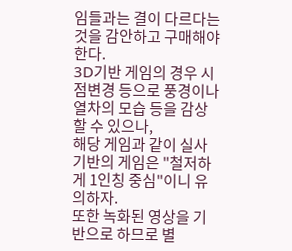임들과는 결이 다르다는것을 감안하고 구매해야한다.
3D기반 게임의 경우 시점변경 등으로 풍경이나 열차의 모습 등을 감상할 수 있으나,
해당 게임과 같이 실사 기반의 게임은 "철저하게 1인칭 중심"이니 유의하자.
또한 녹화된 영상을 기반으로 하므로 별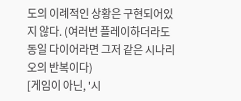도의 이례적인 상황은 구현되어있지 않다. (여러번 플레이하더라도 동일 다이어라면 그저 같은 시나리오의 반복이다)
[게임이 아닌, '시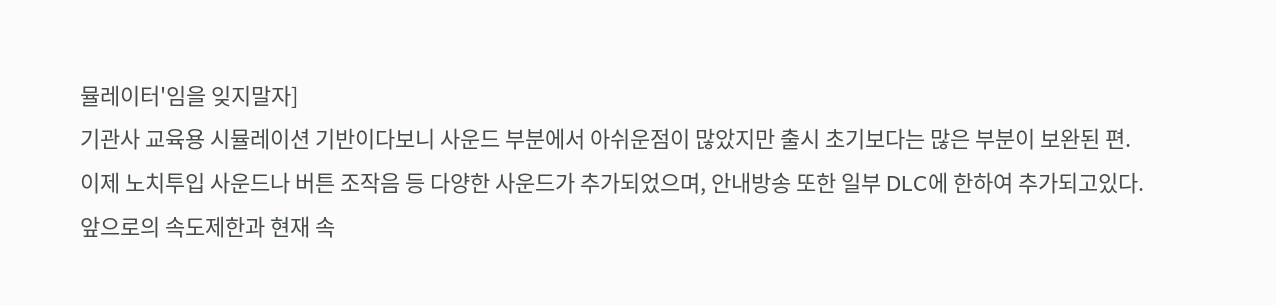뮬레이터'임을 잊지말자]
기관사 교육용 시뮬레이션 기반이다보니 사운드 부분에서 아쉬운점이 많았지만 출시 초기보다는 많은 부분이 보완된 편.
이제 노치투입 사운드나 버튼 조작음 등 다양한 사운드가 추가되었으며, 안내방송 또한 일부 DLC에 한하여 추가되고있다.
앞으로의 속도제한과 현재 속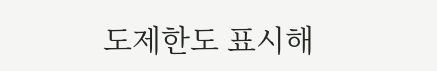도제한도 표시해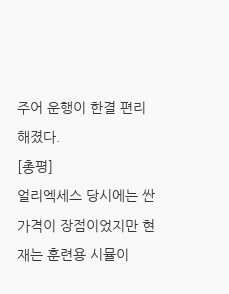주어 운행이 한결 편리해졌다.
[총평]
얼리엑세스 당시에는 싼 가격이 장점이었지만 현재는 훈련용 시뮬이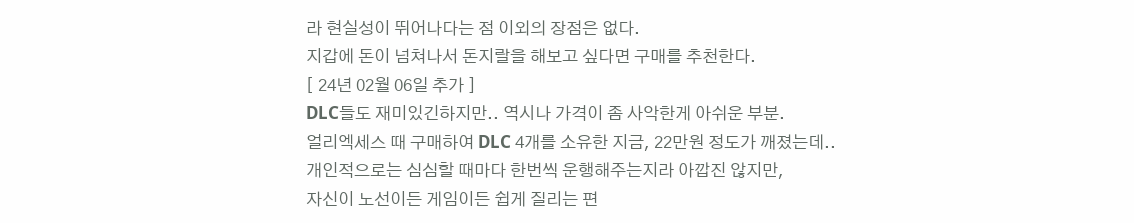라 현실성이 뛰어나다는 점 이외의 장점은 없다.
지갑에 돈이 넘쳐나서 돈지랄을 해보고 싶다면 구매를 추천한다.
[ 24년 02월 06일 추가 ]
DLC들도 재미있긴하지만.. 역시나 가격이 좀 사악한게 아쉬운 부분.
얼리엑세스 때 구매하여 DLC 4개를 소유한 지금, 22만원 정도가 깨졌는데..
개인적으로는 심심할 때마다 한번씩 운행해주는지라 아깝진 않지만,
자신이 노선이든 게임이든 쉽게 질리는 편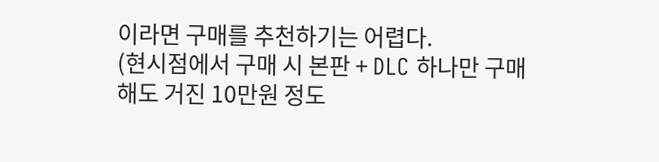이라면 구매를 추천하기는 어렵다.
(현시점에서 구매 시 본판 + DLC 하나만 구매해도 거진 10만원 정도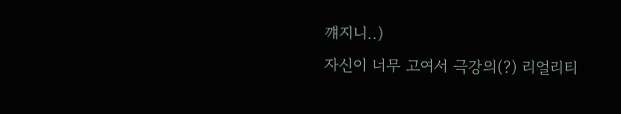꺠지니..)
자신이 너무 고여서 극강의(?) 리얼리티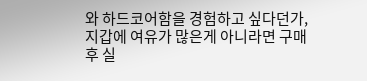와 하드코어함을 경험하고 싶다던가, 지갑에 여유가 많은게 아니라면 구매 후 실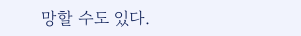망할 수도 있다.